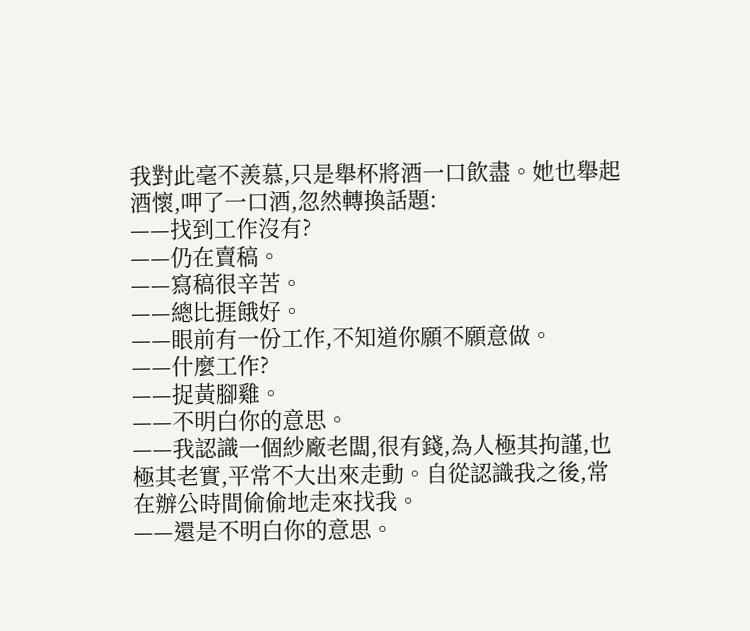我對此毫不羨慕,只是舉杯將酒一口飲盡。她也舉起酒懷,呷了一口酒,忽然轉換話題:
——找到工作沒有?
——仍在賣稿。
——寫稿很辛苦。
——總比捱餓好。
——眼前有一份工作,不知道你願不願意做。
——什麼工作?
——捉黃腳雞。
——不明白你的意思。
——我認識一個紗廠老闆,很有錢,為人極其拘謹,也極其老實,平常不大出來走動。自從認識我之後,常在辦公時間偷偷地走來找我。
——還是不明白你的意思。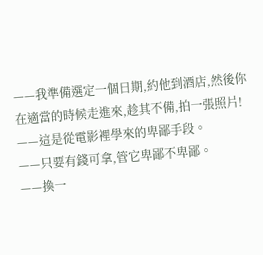——我準備選定一個日期,約他到酒店,然後你在適當的時候走進來,趁其不備,拍一張照片!
——這是從電影裡學來的卑鄙手段。
——只要有錢可拿,管它卑鄙不卑鄙。
——換一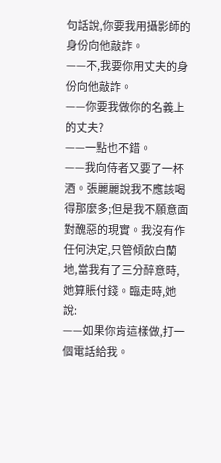句話說,你要我用攝影師的身份向他敲詐。
——不,我要你用丈夫的身份向他敲詐。
——你要我做你的名義上的丈夫?
——一點也不錯。
——我向侍者又要了一杯酒。張麗麗說我不應該喝得那麼多;但是我不願意面對醜惡的現實。我沒有作任何決定,只管傾飲白蘭地,當我有了三分醉意時,她算賬付錢。臨走時,她說:
——如果你肯這樣做,打一個電話給我。